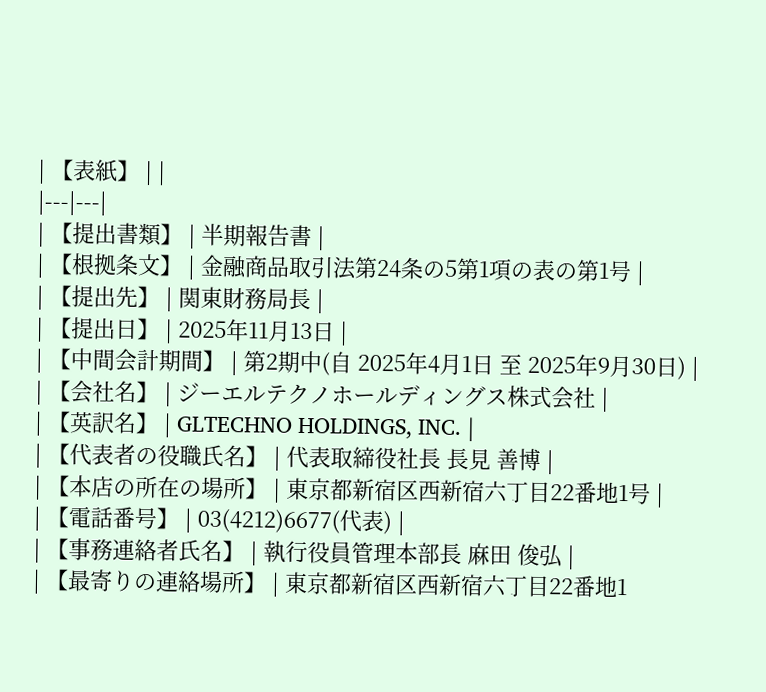| 【表紙】 | |
|---|---|
| 【提出書類】 | 半期報告書 |
| 【根拠条文】 | 金融商品取引法第24条の5第1項の表の第1号 |
| 【提出先】 | 関東財務局長 |
| 【提出日】 | 2025年11月13日 |
| 【中間会計期間】 | 第2期中(自 2025年4月1日 至 2025年9月30日) |
| 【会社名】 | ジーエルテクノホールディングス株式会社 |
| 【英訳名】 | GLTECHNO HOLDINGS, INC. |
| 【代表者の役職氏名】 | 代表取締役社長 長見 善博 |
| 【本店の所在の場所】 | 東京都新宿区西新宿六丁目22番地1号 |
| 【電話番号】 | 03(4212)6677(代表) |
| 【事務連絡者氏名】 | 執行役員管理本部長 麻田 俊弘 |
| 【最寄りの連絡場所】 | 東京都新宿区西新宿六丁目22番地1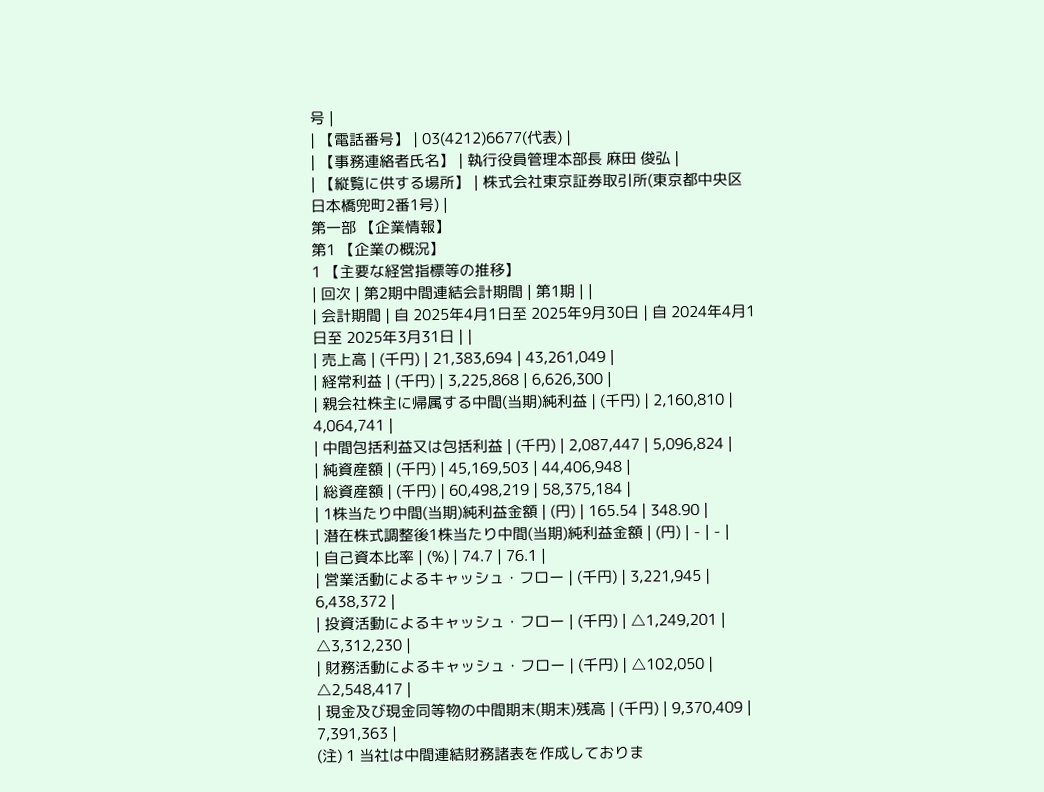号 |
| 【電話番号】 | 03(4212)6677(代表) |
| 【事務連絡者氏名】 | 執行役員管理本部長 麻田 俊弘 |
| 【縦覧に供する場所】 | 株式会社東京証券取引所(東京都中央区日本橋兜町2番1号) |
第一部 【企業情報】
第1 【企業の概況】
1 【主要な経営指標等の推移】
| 回次 | 第2期中間連結会計期間 | 第1期 | |
| 会計期間 | 自 2025年4月1日至 2025年9月30日 | 自 2024年4月1日至 2025年3月31日 | |
| 売上高 | (千円) | 21,383,694 | 43,261,049 |
| 経常利益 | (千円) | 3,225,868 | 6,626,300 |
| 親会社株主に帰属する中間(当期)純利益 | (千円) | 2,160,810 | 4,064,741 |
| 中間包括利益又は包括利益 | (千円) | 2,087,447 | 5,096,824 |
| 純資産額 | (千円) | 45,169,503 | 44,406,948 |
| 総資産額 | (千円) | 60,498,219 | 58,375,184 |
| 1株当たり中間(当期)純利益金額 | (円) | 165.54 | 348.90 |
| 潜在株式調整後1株当たり中間(当期)純利益金額 | (円) | - | - |
| 自己資本比率 | (%) | 74.7 | 76.1 |
| 営業活動によるキャッシュ・フロー | (千円) | 3,221,945 | 6,438,372 |
| 投資活動によるキャッシュ・フロー | (千円) | △1,249,201 | △3,312,230 |
| 財務活動によるキャッシュ・フロー | (千円) | △102,050 | △2,548,417 |
| 現金及び現金同等物の中間期末(期末)残高 | (千円) | 9,370,409 | 7,391,363 |
(注) 1 当社は中間連結財務諸表を作成しておりま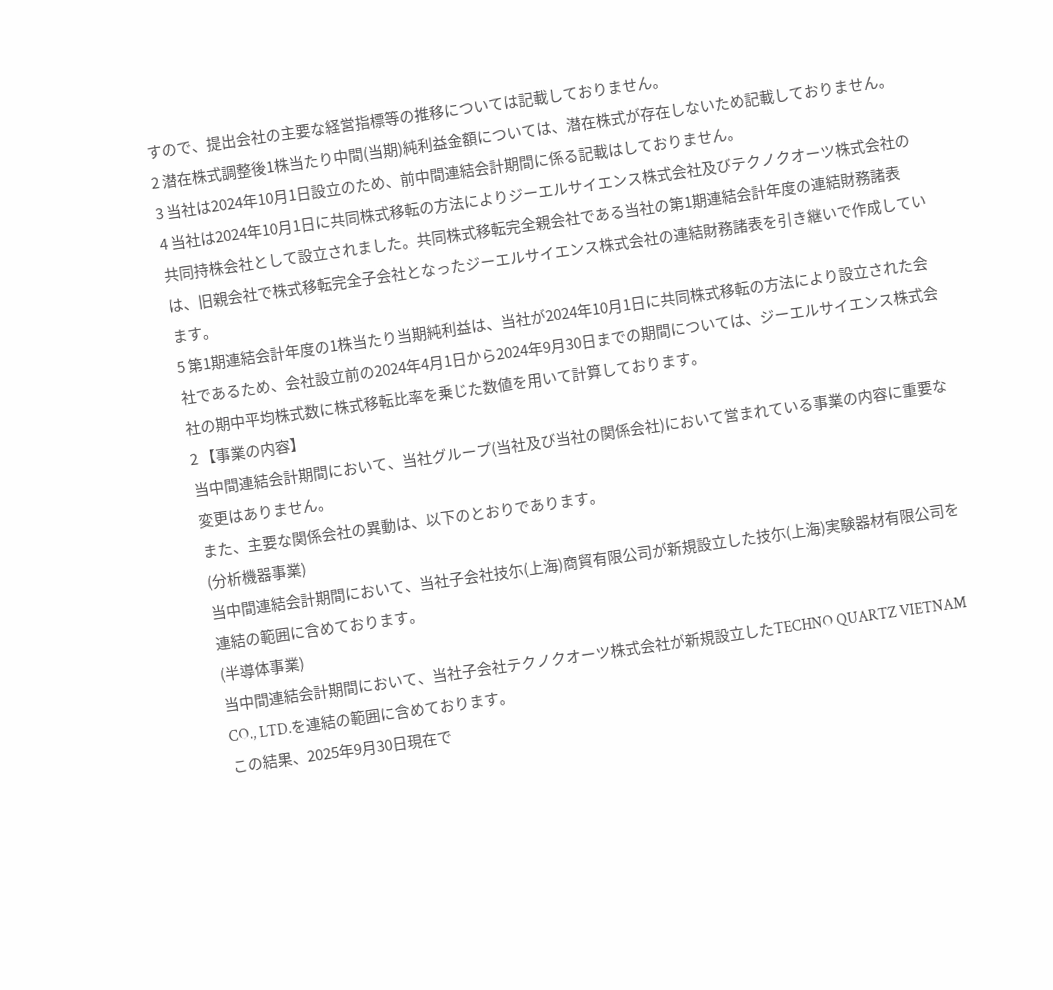すので、提出会社の主要な経営指標等の推移については記載しておりません。
2 潜在株式調整後1株当たり中間(当期)純利益金額については、潜在株式が存在しないため記載しておりません。
3 当社は2024年10月1日設立のため、前中間連結会計期間に係る記載はしておりません。
4 当社は2024年10月1日に共同株式移転の方法によりジーエルサイエンス株式会社及びテクノクオーツ株式会社の共同持株会社として設立されました。共同株式移転完全親会社である当社の第1期連結会計年度の連結財務諸表は、旧親会社で株式移転完全子会社となったジーエルサイエンス株式会社の連結財務諸表を引き継いで作成しています。
5 第1期連結会計年度の1株当たり当期純利益は、当社が2024年10月1日に共同株式移転の方法により設立された会社であるため、会社設立前の2024年4月1日から2024年9月30日までの期間については、ジーエルサイエンス株式会社の期中平均株式数に株式移転比率を乗じた数値を用いて計算しております。
2 【事業の内容】
当中間連結会計期間において、当社グループ(当社及び当社の関係会社)において営まれている事業の内容に重要な変更はありません。
また、主要な関係会社の異動は、以下のとおりであります。
(分析機器事業)
当中間連結会計期間において、当社子会社技尓(上海)商貿有限公司が新規設立した技尓(上海)実験器材有限公司を連結の範囲に含めております。
(半導体事業)
当中間連結会計期間において、当社子会社テクノクオーツ株式会社が新規設立したTECHNO QUARTZ VIETNAM CO., LTD.を連結の範囲に含めております。
この結果、2025年9月30日現在で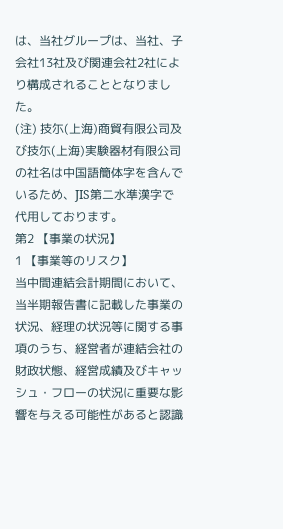は、当社グループは、当社、子会社13社及び関連会社2社により構成されることとなりました。
(注) 技尓(上海)商貿有限公司及び技尓(上海)実験器材有限公司の社名は中国語簡体字を含んでいるため、JIS第二水準漢字で代用しております。
第2 【事業の状況】
1 【事業等のリスク】
当中間連結会計期間において、当半期報告書に記載した事業の状況、経理の状況等に関する事項のうち、経営者が連結会社の財政状態、経営成績及びキャッシュ・フローの状況に重要な影響を与える可能性があると認識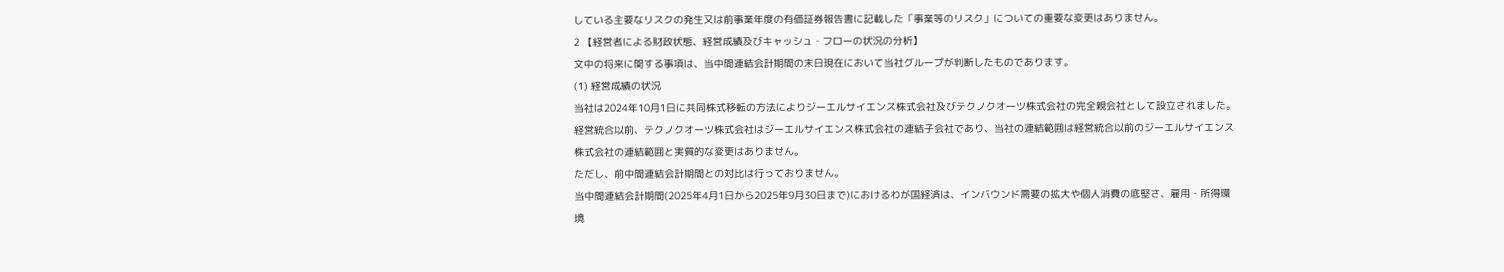している主要なリスクの発生又は前事業年度の有価証券報告書に記載した「事業等のリスク」についての重要な変更はありません。
2 【経営者による財政状態、経営成績及びキャッシュ・フローの状況の分析】
文中の将来に関する事項は、当中間連結会計期間の末日現在において当社グループが判断したものであります。
(1) 経営成績の状況
当社は2024年10月1日に共同株式移転の方法によりジーエルサイエンス株式会社及びテクノクオーツ株式会社の完全親会社として設立されました。経営統合以前、テクノクオーツ株式会社はジーエルサイエンス株式会社の連結子会社であり、当社の連結範囲は経営統合以前のジーエルサイエンス株式会社の連結範囲と実質的な変更はありません。
ただし、前中間連結会計期間との対比は行っておりません。
当中間連結会計期間(2025年4月1日から2025年9月30日まで)におけるわが国経済は、インバウンド需要の拡大や個人消費の底堅さ、雇用・所得環境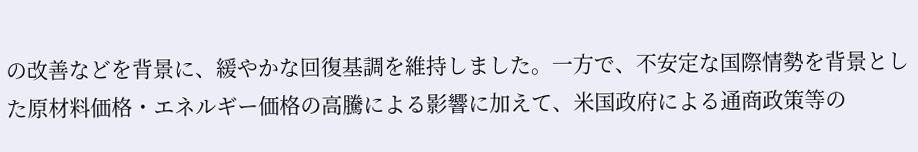の改善などを背景に、緩やかな回復基調を維持しました。一方で、不安定な国際情勢を背景とした原材料価格・エネルギー価格の高騰による影響に加えて、米国政府による通商政策等の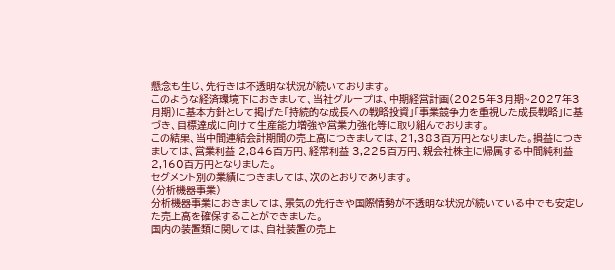懸念も生じ、先行きは不透明な状況が続いております。
このような経済環境下におきまして、当社グループは、中期経営計画(2025年3月期~2027年3月期)に基本方針として掲げた「持続的な成長への戦略投資」「事業競争力を重視した成長戦略」に基づき、目標達成に向けて生産能力増強や営業力強化等に取り組んでおります。
この結果、当中間連結会計期間の売上高につきましては、21,383百万円となりました。損益につきましては、営業利益 2,846百万円、経常利益 3,225百万円、親会社株主に帰属する中間純利益 2,160百万円となりました。
セグメント別の業績につきましては、次のとおりであります。
(分析機器事業)
分析機器事業におきましては、景気の先行きや国際情勢が不透明な状況が続いている中でも安定した売上高を確保することができました。
国内の装置類に関しては、自社装置の売上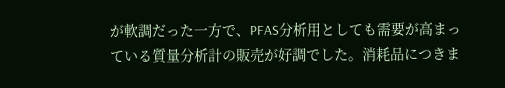が軟調だった一方で、PFAS分析用としても需要が高まっている質量分析計の販売が好調でした。消耗品につきま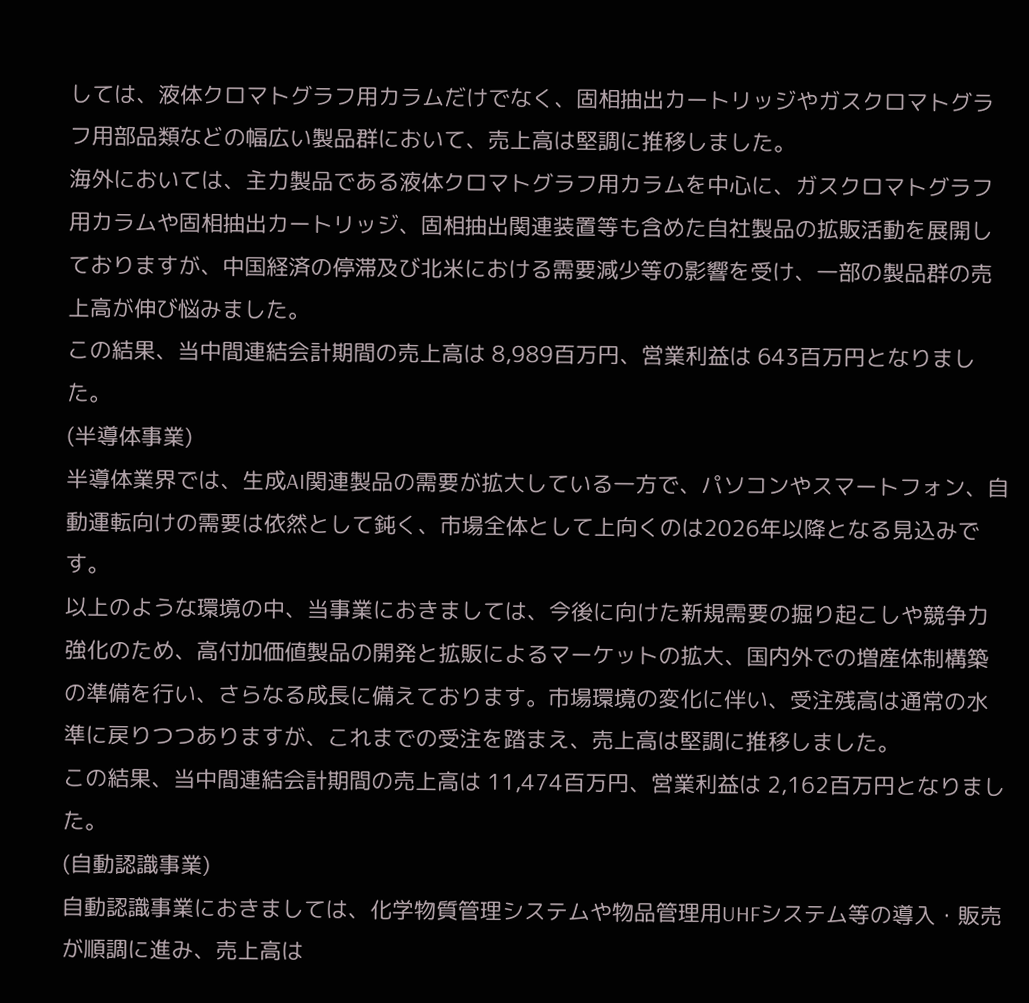しては、液体クロマトグラフ用カラムだけでなく、固相抽出カートリッジやガスクロマトグラフ用部品類などの幅広い製品群において、売上高は堅調に推移しました。
海外においては、主力製品である液体クロマトグラフ用カラムを中心に、ガスクロマトグラフ用カラムや固相抽出カートリッジ、固相抽出関連装置等も含めた自社製品の拡販活動を展開しておりますが、中国経済の停滞及び北米における需要減少等の影響を受け、一部の製品群の売上高が伸び悩みました。
この結果、当中間連結会計期間の売上高は 8,989百万円、営業利益は 643百万円となりました。
(半導体事業)
半導体業界では、生成AI関連製品の需要が拡大している一方で、パソコンやスマートフォン、自動運転向けの需要は依然として鈍く、市場全体として上向くのは2026年以降となる見込みです。
以上のような環境の中、当事業におきましては、今後に向けた新規需要の掘り起こしや競争力強化のため、高付加価値製品の開発と拡販によるマーケットの拡大、国内外での増産体制構築の準備を行い、さらなる成長に備えております。市場環境の変化に伴い、受注残高は通常の水準に戻りつつありますが、これまでの受注を踏まえ、売上高は堅調に推移しました。
この結果、当中間連結会計期間の売上高は 11,474百万円、営業利益は 2,162百万円となりました。
(自動認識事業)
自動認識事業におきましては、化学物質管理システムや物品管理用UHFシステム等の導入・販売が順調に進み、売上高は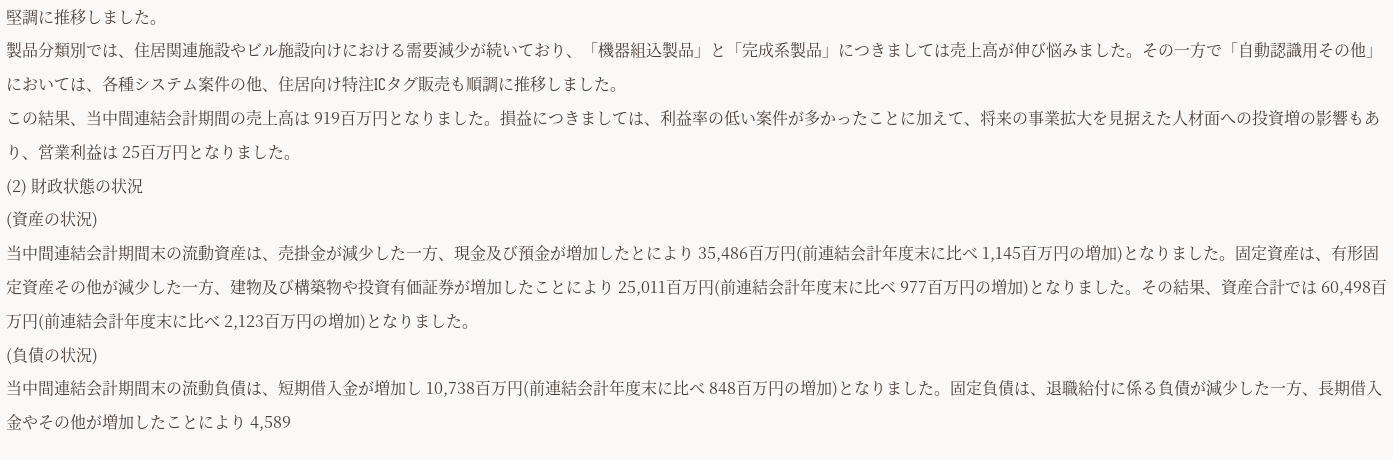堅調に推移しました。
製品分類別では、住居関連施設やビル施設向けにおける需要減少が続いており、「機器組込製品」と「完成系製品」につきましては売上高が伸び悩みました。その一方で「自動認識用その他」においては、各種システム案件の他、住居向け特注ICタグ販売も順調に推移しました。
この結果、当中間連結会計期間の売上高は 919百万円となりました。損益につきましては、利益率の低い案件が多かったことに加えて、将来の事業拡大を見据えた人材面への投資増の影響もあり、営業利益は 25百万円となりました。
(2) 財政状態の状況
(資産の状況)
当中間連結会計期間末の流動資産は、売掛金が減少した一方、現金及び預金が増加したとにより 35,486百万円(前連結会計年度末に比べ 1,145百万円の増加)となりました。固定資産は、有形固定資産その他が減少した一方、建物及び構築物や投資有価証券が増加したことにより 25,011百万円(前連結会計年度末に比べ 977百万円の増加)となりました。その結果、資産合計では 60,498百万円(前連結会計年度末に比べ 2,123百万円の増加)となりました。
(負債の状況)
当中間連結会計期間末の流動負債は、短期借入金が増加し 10,738百万円(前連結会計年度末に比べ 848百万円の増加)となりました。固定負債は、退職給付に係る負債が減少した一方、長期借入金やその他が増加したことにより 4,589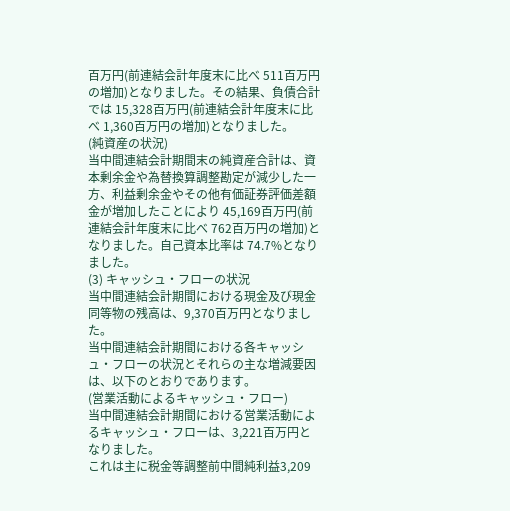百万円(前連結会計年度末に比べ 511百万円の増加)となりました。その結果、負債合計では 15,328百万円(前連結会計年度末に比べ 1,360百万円の増加)となりました。
(純資産の状況)
当中間連結会計期間末の純資産合計は、資本剰余金や為替換算調整勘定が減少した一方、利益剰余金やその他有価証券評価差額金が増加したことにより 45,169百万円(前連結会計年度末に比べ 762百万円の増加)となりました。自己資本比率は 74.7%となりました。
(3) キャッシュ・フローの状況
当中間連結会計期間における現金及び現金同等物の残高は、9,370百万円となりました。
当中間連結会計期間における各キャッシュ・フローの状況とそれらの主な増減要因は、以下のとおりであります。
(営業活動によるキャッシュ・フロー)
当中間連結会計期間における営業活動によるキャッシュ・フローは、3,221百万円となりました。
これは主に税金等調整前中間純利益3,209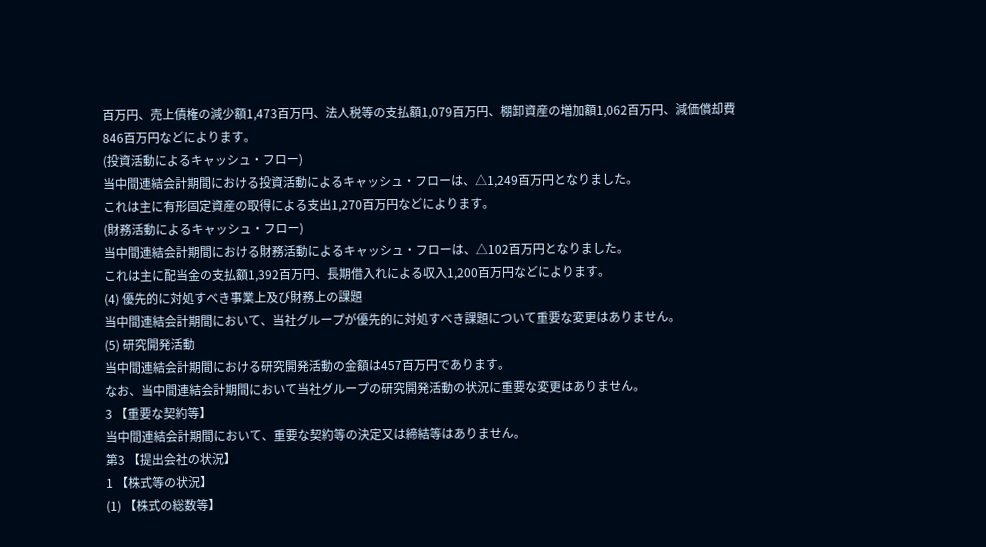百万円、売上債権の減少額1,473百万円、法人税等の支払額1,079百万円、棚卸資産の増加額1,062百万円、減価償却費846百万円などによります。
(投資活動によるキャッシュ・フロー)
当中間連結会計期間における投資活動によるキャッシュ・フローは、△1,249百万円となりました。
これは主に有形固定資産の取得による支出1,270百万円などによります。
(財務活動によるキャッシュ・フロー)
当中間連結会計期間における財務活動によるキャッシュ・フローは、△102百万円となりました。
これは主に配当金の支払額1,392百万円、長期借入れによる収入1,200百万円などによります。
(4) 優先的に対処すべき事業上及び財務上の課題
当中間連結会計期間において、当社グループが優先的に対処すべき課題について重要な変更はありません。
(5) 研究開発活動
当中間連結会計期間における研究開発活動の金額は457百万円であります。
なお、当中間連結会計期間において当社グループの研究開発活動の状況に重要な変更はありません。
3 【重要な契約等】
当中間連結会計期間において、重要な契約等の決定又は締結等はありません。
第3 【提出会社の状況】
1 【株式等の状況】
(1) 【株式の総数等】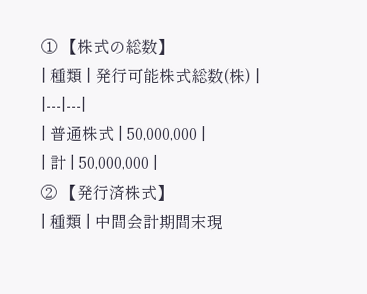① 【株式の総数】
| 種類 | 発行可能株式総数(株) |
|---|---|
| 普通株式 | 50,000,000 |
| 計 | 50,000,000 |
② 【発行済株式】
| 種類 | 中間会計期間末現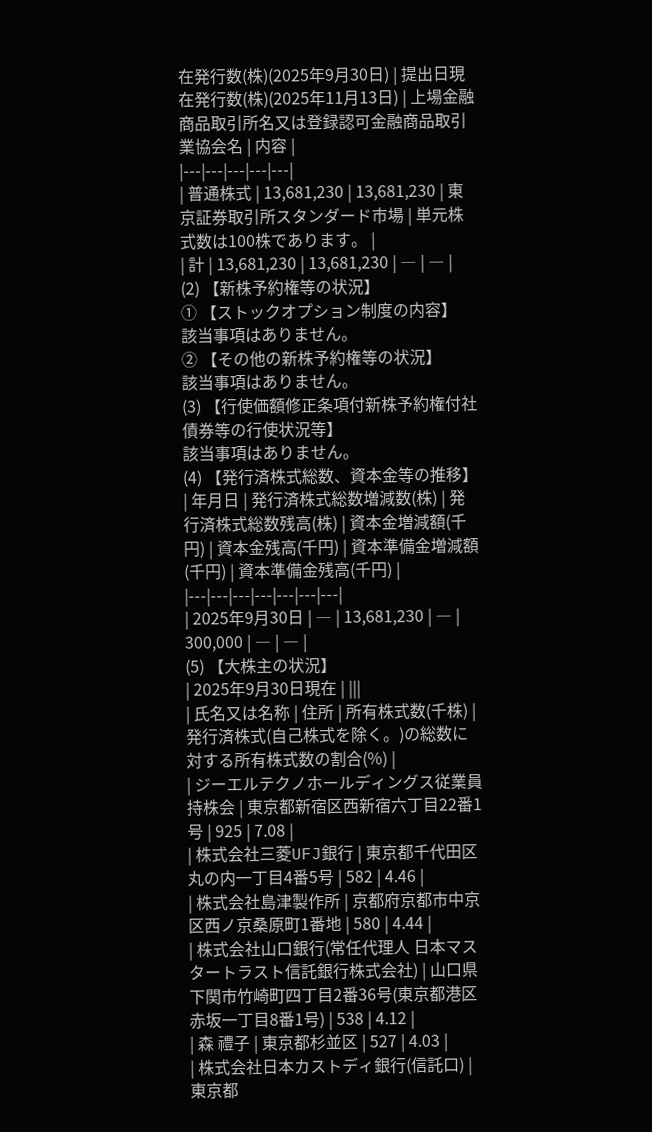在発行数(株)(2025年9月30日) | 提出日現在発行数(株)(2025年11月13日) | 上場金融商品取引所名又は登録認可金融商品取引業協会名 | 内容 |
|---|---|---|---|---|
| 普通株式 | 13,681,230 | 13,681,230 | 東京証券取引所スタンダード市場 | 単元株式数は100株であります。 |
| 計 | 13,681,230 | 13,681,230 | ― | ― |
(2) 【新株予約権等の状況】
① 【ストックオプション制度の内容】
該当事項はありません。
② 【その他の新株予約権等の状況】
該当事項はありません。
(3) 【行使価額修正条項付新株予約権付社債券等の行使状況等】
該当事項はありません。
(4) 【発行済株式総数、資本金等の推移】
| 年月日 | 発行済株式総数増減数(株) | 発行済株式総数残高(株) | 資本金増減額(千円) | 資本金残高(千円) | 資本準備金増減額(千円) | 資本準備金残高(千円) |
|---|---|---|---|---|---|---|
| 2025年9月30日 | ― | 13,681,230 | ― | 300,000 | ― | ― |
(5) 【大株主の状況】
| 2025年9月30日現在 | |||
| 氏名又は名称 | 住所 | 所有株式数(千株) | 発行済株式(自己株式を除く。)の総数に対する所有株式数の割合(%) |
| ジーエルテクノホールディングス従業員持株会 | 東京都新宿区西新宿六丁目22番1号 | 925 | 7.08 |
| 株式会社三菱UFJ銀行 | 東京都千代田区丸の内一丁目4番5号 | 582 | 4.46 |
| 株式会社島津製作所 | 京都府京都市中京区西ノ京桑原町1番地 | 580 | 4.44 |
| 株式会社山口銀行(常任代理人 日本マスタートラスト信託銀行株式会社) | 山口県下関市竹崎町四丁目2番36号(東京都港区赤坂一丁目8番1号) | 538 | 4.12 |
| 森 禮子 | 東京都杉並区 | 527 | 4.03 |
| 株式会社日本カストディ銀行(信託口) | 東京都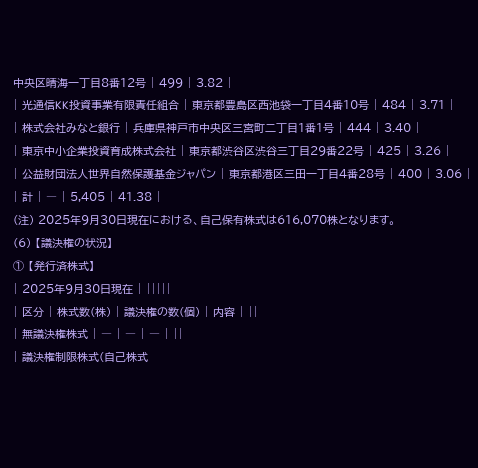中央区晴海一丁目8番12号 | 499 | 3.82 |
| 光通信KK投資事業有限責任組合 | 東京都豊島区西池袋一丁目4番10号 | 484 | 3.71 |
| 株式会社みなと銀行 | 兵庫県神戸市中央区三宮町二丁目1番1号 | 444 | 3.40 |
| 東京中小企業投資育成株式会社 | 東京都渋谷区渋谷三丁目29番22号 | 425 | 3.26 |
| 公益財団法人世界自然保護基金ジャパン | 東京都港区三田一丁目4番28号 | 400 | 3.06 |
| 計 | ― | 5,405 | 41.38 |
(注) 2025年9月30日現在における、自己保有株式は616,070株となります。
(6) 【議決権の状況】
① 【発行済株式】
| 2025年9月30日現在 | |||||
| 区分 | 株式数(株) | 議決権の数(個) | 内容 | ||
| 無議決権株式 | ― | ― | ― | ||
| 議決権制限株式(自己株式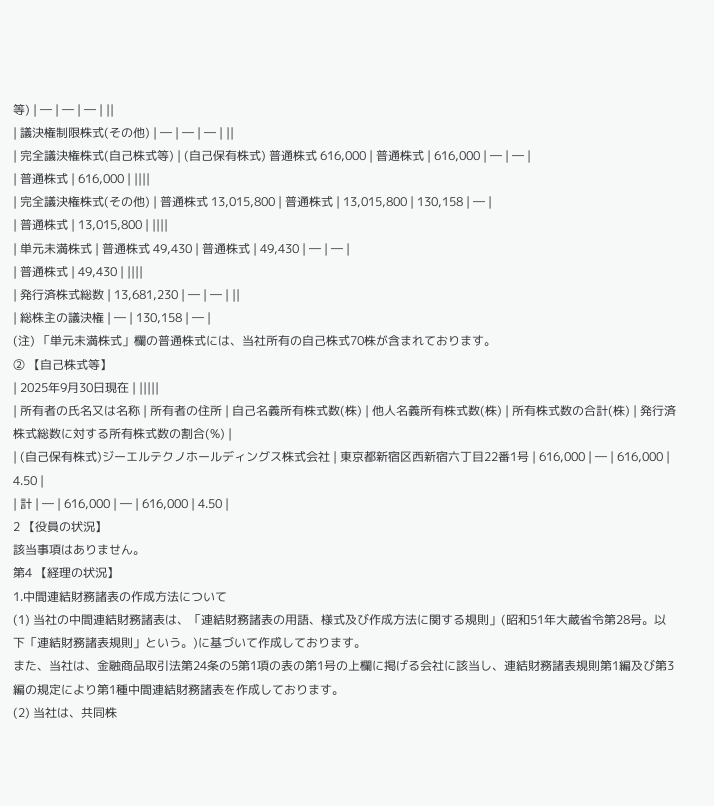等) | ― | ― | ― | ||
| 議決権制限株式(その他) | ― | ― | ― | ||
| 完全議決権株式(自己株式等) | (自己保有株式) 普通株式 616,000 | 普通株式 | 616,000 | ― | ― |
| 普通株式 | 616,000 | ||||
| 完全議決権株式(その他) | 普通株式 13,015,800 | 普通株式 | 13,015,800 | 130,158 | ― |
| 普通株式 | 13,015,800 | ||||
| 単元未満株式 | 普通株式 49,430 | 普通株式 | 49,430 | ― | ― |
| 普通株式 | 49,430 | ||||
| 発行済株式総数 | 13,681,230 | ― | ― | ||
| 総株主の議決権 | ― | 130,158 | ― |
(注) 「単元未満株式」欄の普通株式には、当社所有の自己株式70株が含まれております。
② 【自己株式等】
| 2025年9月30日現在 | |||||
| 所有者の氏名又は名称 | 所有者の住所 | 自己名義所有株式数(株) | 他人名義所有株式数(株) | 所有株式数の合計(株) | 発行済株式総数に対する所有株式数の割合(%) |
| (自己保有株式)ジーエルテクノホールディングス株式会社 | 東京都新宿区西新宿六丁目22番1号 | 616,000 | ― | 616,000 | 4.50 |
| 計 | ― | 616,000 | ― | 616,000 | 4.50 |
2 【役員の状況】
該当事項はありません。
第4 【経理の状況】
1.中間連結財務諸表の作成方法について
(1) 当社の中間連結財務諸表は、「連結財務諸表の用語、様式及び作成方法に関する規則」(昭和51年大蔵省令第28号。以下「連結財務諸表規則」という。)に基づいて作成しております。
また、当社は、金融商品取引法第24条の5第1項の表の第1号の上欄に掲げる会社に該当し、連結財務諸表規則第1編及び第3編の規定により第1種中間連結財務諸表を作成しております。
(2) 当社は、共同株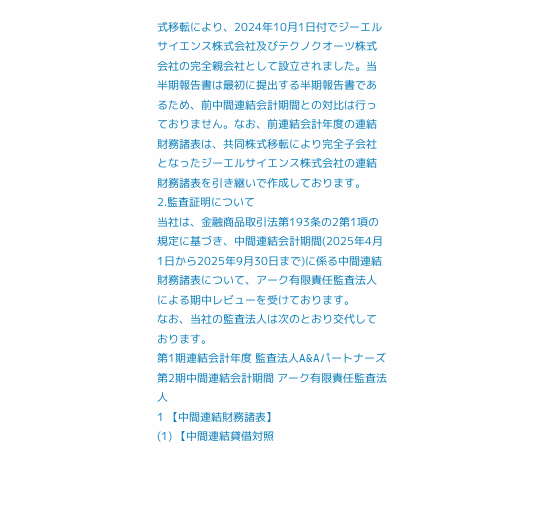式移転により、2024年10月1日付でジーエルサイエンス株式会社及びテクノクオーツ株式会社の完全親会社として設立されました。当半期報告書は最初に提出する半期報告書であるため、前中間連結会計期間との対比は行っておりません。なお、前連結会計年度の連結財務諸表は、共同株式移転により完全子会社となったジーエルサイエンス株式会社の連結財務諸表を引き継いで作成しております。
2.監査証明について
当社は、金融商品取引法第193条の2第1項の規定に基づき、中間連結会計期間(2025年4月1日から2025年9月30日まで)に係る中間連結財務諸表について、アーク有限責任監査法人による期中レビューを受けております。
なお、当社の監査法人は次のとおり交代しております。
第1期連結会計年度 監査法人A&Aパートナーズ
第2期中間連結会計期間 アーク有限責任監査法人
1 【中間連結財務諸表】
(1) 【中間連結貸借対照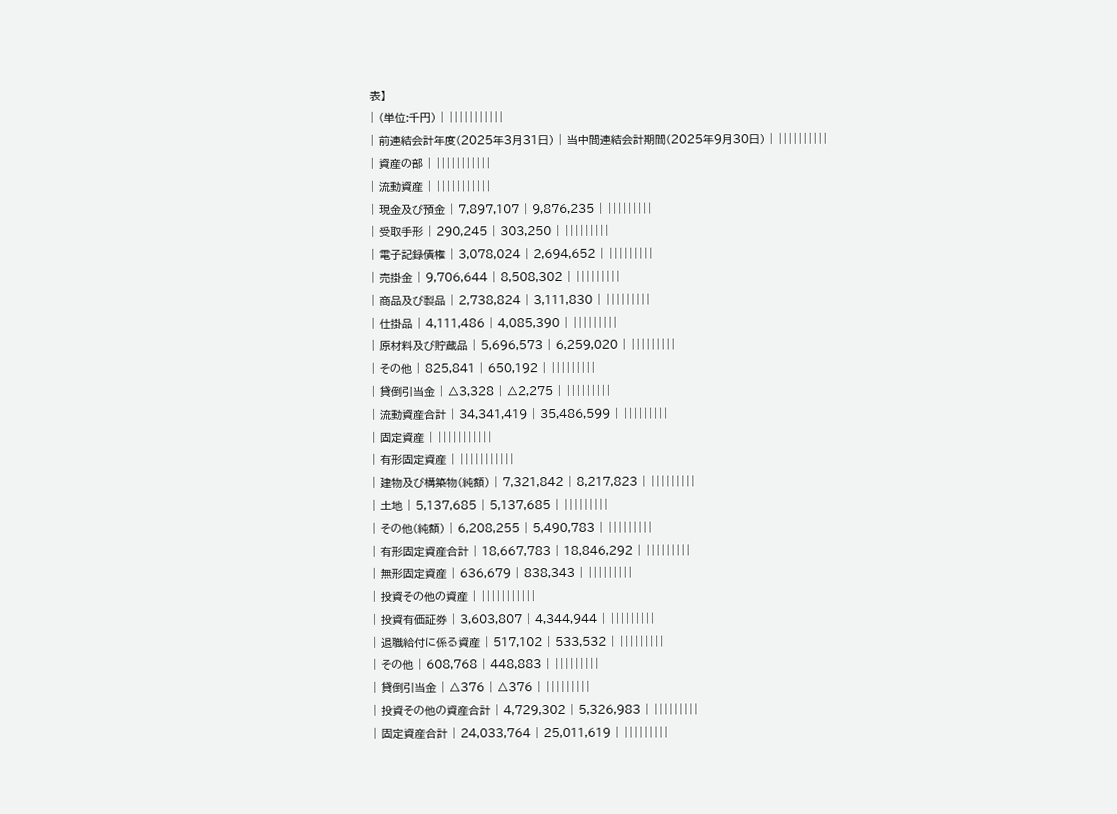表】
| (単位:千円) | |||||||||||
| 前連結会計年度(2025年3月31日) | 当中間連結会計期間(2025年9月30日) | ||||||||||
| 資産の部 | |||||||||||
| 流動資産 | |||||||||||
| 現金及び預金 | 7,897,107 | 9,876,235 | |||||||||
| 受取手形 | 290,245 | 303,250 | |||||||||
| 電子記録債権 | 3,078,024 | 2,694,652 | |||||||||
| 売掛金 | 9,706,644 | 8,508,302 | |||||||||
| 商品及び製品 | 2,738,824 | 3,111,830 | |||||||||
| 仕掛品 | 4,111,486 | 4,085,390 | |||||||||
| 原材料及び貯蔵品 | 5,696,573 | 6,259,020 | |||||||||
| その他 | 825,841 | 650,192 | |||||||||
| 貸倒引当金 | △3,328 | △2,275 | |||||||||
| 流動資産合計 | 34,341,419 | 35,486,599 | |||||||||
| 固定資産 | |||||||||||
| 有形固定資産 | |||||||||||
| 建物及び構築物(純額) | 7,321,842 | 8,217,823 | |||||||||
| 土地 | 5,137,685 | 5,137,685 | |||||||||
| その他(純額) | 6,208,255 | 5,490,783 | |||||||||
| 有形固定資産合計 | 18,667,783 | 18,846,292 | |||||||||
| 無形固定資産 | 636,679 | 838,343 | |||||||||
| 投資その他の資産 | |||||||||||
| 投資有価証券 | 3,603,807 | 4,344,944 | |||||||||
| 退職給付に係る資産 | 517,102 | 533,532 | |||||||||
| その他 | 608,768 | 448,883 | |||||||||
| 貸倒引当金 | △376 | △376 | |||||||||
| 投資その他の資産合計 | 4,729,302 | 5,326,983 | |||||||||
| 固定資産合計 | 24,033,764 | 25,011,619 | |||||||||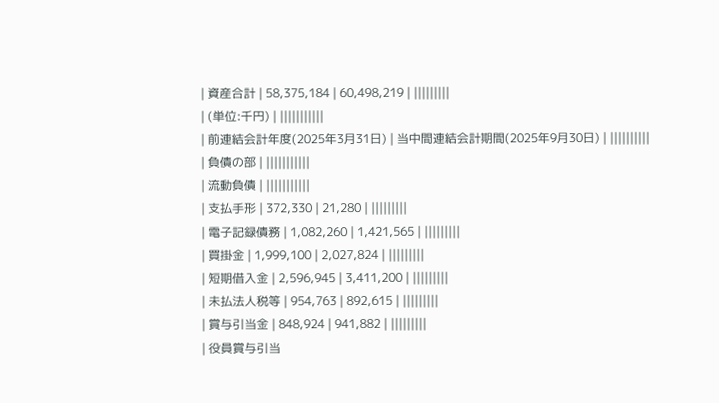| 資産合計 | 58,375,184 | 60,498,219 | |||||||||
| (単位:千円) | |||||||||||
| 前連結会計年度(2025年3月31日) | 当中間連結会計期間(2025年9月30日) | ||||||||||
| 負債の部 | |||||||||||
| 流動負債 | |||||||||||
| 支払手形 | 372,330 | 21,280 | |||||||||
| 電子記録債務 | 1,082,260 | 1,421,565 | |||||||||
| 買掛金 | 1,999,100 | 2,027,824 | |||||||||
| 短期借入金 | 2,596,945 | 3,411,200 | |||||||||
| 未払法人税等 | 954,763 | 892,615 | |||||||||
| 賞与引当金 | 848,924 | 941,882 | |||||||||
| 役員賞与引当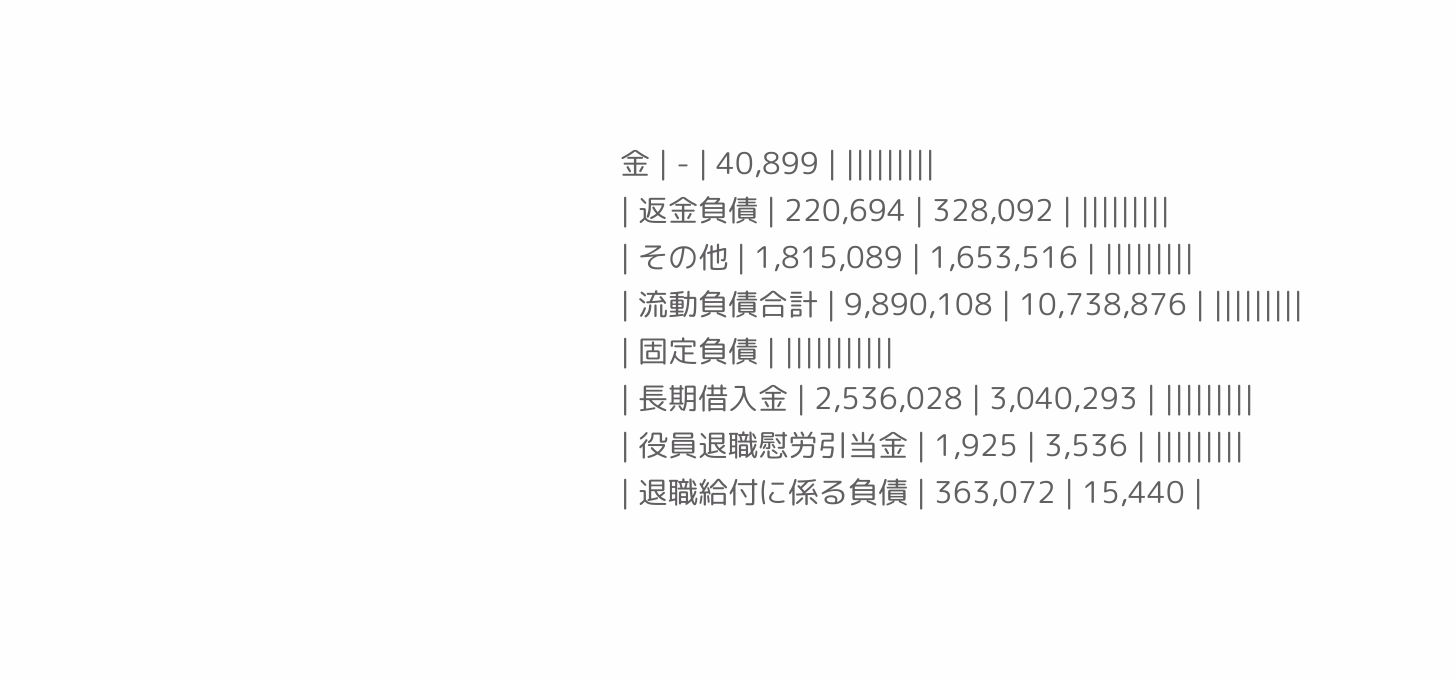金 | - | 40,899 | |||||||||
| 返金負債 | 220,694 | 328,092 | |||||||||
| その他 | 1,815,089 | 1,653,516 | |||||||||
| 流動負債合計 | 9,890,108 | 10,738,876 | |||||||||
| 固定負債 | |||||||||||
| 長期借入金 | 2,536,028 | 3,040,293 | |||||||||
| 役員退職慰労引当金 | 1,925 | 3,536 | |||||||||
| 退職給付に係る負債 | 363,072 | 15,440 |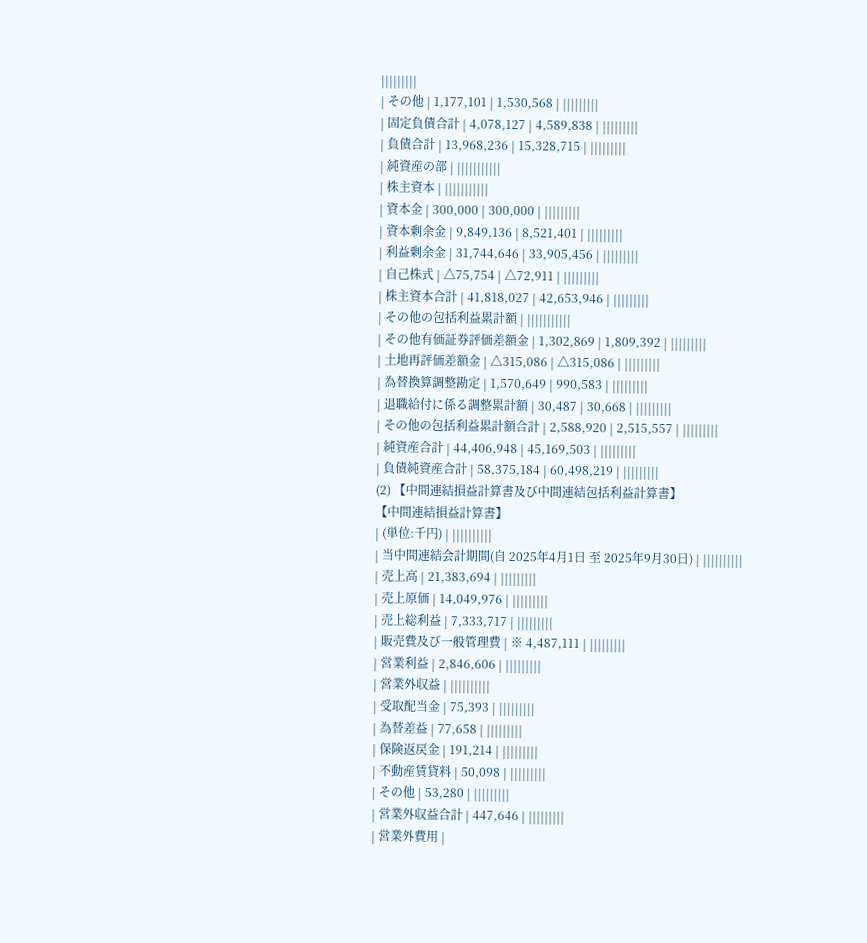|||||||||
| その他 | 1,177,101 | 1,530,568 | |||||||||
| 固定負債合計 | 4,078,127 | 4,589,838 | |||||||||
| 負債合計 | 13,968,236 | 15,328,715 | |||||||||
| 純資産の部 | |||||||||||
| 株主資本 | |||||||||||
| 資本金 | 300,000 | 300,000 | |||||||||
| 資本剰余金 | 9,849,136 | 8,521,401 | |||||||||
| 利益剰余金 | 31,744,646 | 33,905,456 | |||||||||
| 自己株式 | △75,754 | △72,911 | |||||||||
| 株主資本合計 | 41,818,027 | 42,653,946 | |||||||||
| その他の包括利益累計額 | |||||||||||
| その他有価証券評価差額金 | 1,302,869 | 1,809,392 | |||||||||
| 土地再評価差額金 | △315,086 | △315,086 | |||||||||
| 為替換算調整勘定 | 1,570,649 | 990,583 | |||||||||
| 退職給付に係る調整累計額 | 30,487 | 30,668 | |||||||||
| その他の包括利益累計額合計 | 2,588,920 | 2,515,557 | |||||||||
| 純資産合計 | 44,406,948 | 45,169,503 | |||||||||
| 負債純資産合計 | 58,375,184 | 60,498,219 | |||||||||
(2) 【中間連結損益計算書及び中間連結包括利益計算書】
【中間連結損益計算書】
| (単位:千円) | ||||||||||
| 当中間連結会計期間(自 2025年4月1日 至 2025年9月30日) | ||||||||||
| 売上高 | 21,383,694 | |||||||||
| 売上原価 | 14,049,976 | |||||||||
| 売上総利益 | 7,333,717 | |||||||||
| 販売費及び一般管理費 | ※ 4,487,111 | |||||||||
| 営業利益 | 2,846,606 | |||||||||
| 営業外収益 | ||||||||||
| 受取配当金 | 75,393 | |||||||||
| 為替差益 | 77,658 | |||||||||
| 保険返戻金 | 191,214 | |||||||||
| 不動産賃貸料 | 50,098 | |||||||||
| その他 | 53,280 | |||||||||
| 営業外収益合計 | 447,646 | |||||||||
| 営業外費用 |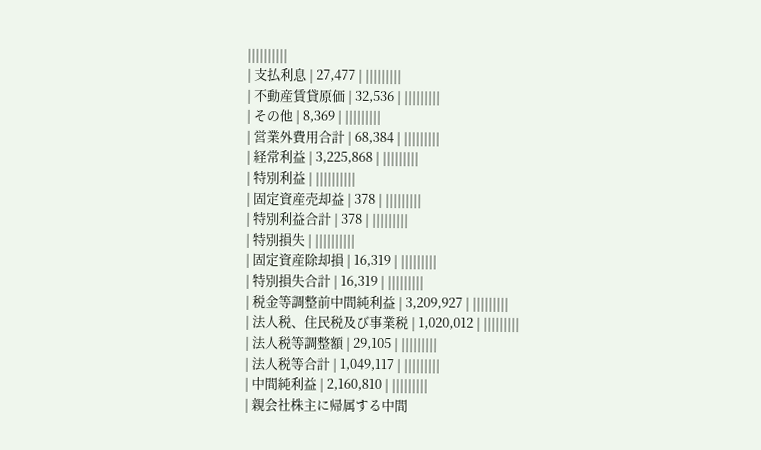||||||||||
| 支払利息 | 27,477 | |||||||||
| 不動産賃貸原価 | 32,536 | |||||||||
| その他 | 8,369 | |||||||||
| 営業外費用合計 | 68,384 | |||||||||
| 経常利益 | 3,225,868 | |||||||||
| 特別利益 | ||||||||||
| 固定資産売却益 | 378 | |||||||||
| 特別利益合計 | 378 | |||||||||
| 特別損失 | ||||||||||
| 固定資産除却損 | 16,319 | |||||||||
| 特別損失合計 | 16,319 | |||||||||
| 税金等調整前中間純利益 | 3,209,927 | |||||||||
| 法人税、住民税及び事業税 | 1,020,012 | |||||||||
| 法人税等調整額 | 29,105 | |||||||||
| 法人税等合計 | 1,049,117 | |||||||||
| 中間純利益 | 2,160,810 | |||||||||
| 親会社株主に帰属する中間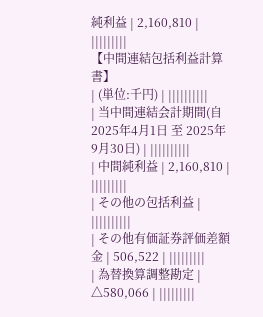純利益 | 2,160,810 | |||||||||
【中間連結包括利益計算書】
| (単位:千円) | ||||||||||
| 当中間連結会計期間(自 2025年4月1日 至 2025年9月30日) | ||||||||||
| 中間純利益 | 2,160,810 | |||||||||
| その他の包括利益 | ||||||||||
| その他有価証券評価差額金 | 506,522 | |||||||||
| 為替換算調整勘定 | △580,066 | |||||||||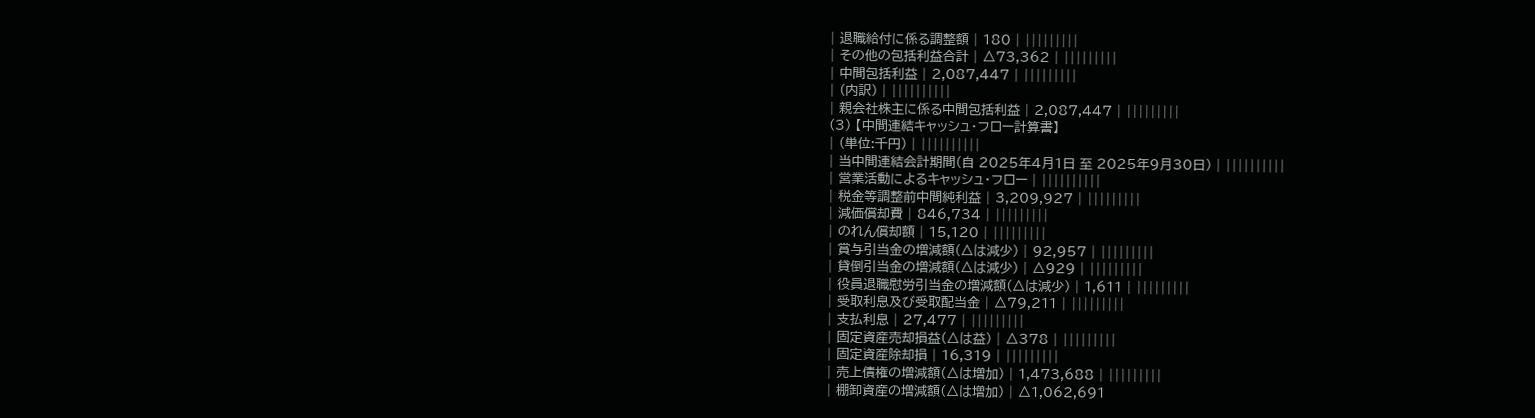| 退職給付に係る調整額 | 180 | |||||||||
| その他の包括利益合計 | △73,362 | |||||||||
| 中間包括利益 | 2,087,447 | |||||||||
| (内訳) | ||||||||||
| 親会社株主に係る中間包括利益 | 2,087,447 | |||||||||
(3) 【中間連結キャッシュ・フロー計算書】
| (単位:千円) | ||||||||||
| 当中間連結会計期間(自 2025年4月1日 至 2025年9月30日) | ||||||||||
| 営業活動によるキャッシュ・フロー | ||||||||||
| 税金等調整前中間純利益 | 3,209,927 | |||||||||
| 減価償却費 | 846,734 | |||||||||
| のれん償却額 | 15,120 | |||||||||
| 賞与引当金の増減額(△は減少) | 92,957 | |||||||||
| 貸倒引当金の増減額(△は減少) | △929 | |||||||||
| 役員退職慰労引当金の増減額(△は減少) | 1,611 | |||||||||
| 受取利息及び受取配当金 | △79,211 | |||||||||
| 支払利息 | 27,477 | |||||||||
| 固定資産売却損益(△は益) | △378 | |||||||||
| 固定資産除却損 | 16,319 | |||||||||
| 売上債権の増減額(△は増加) | 1,473,688 | |||||||||
| 棚卸資産の増減額(△は増加) | △1,062,691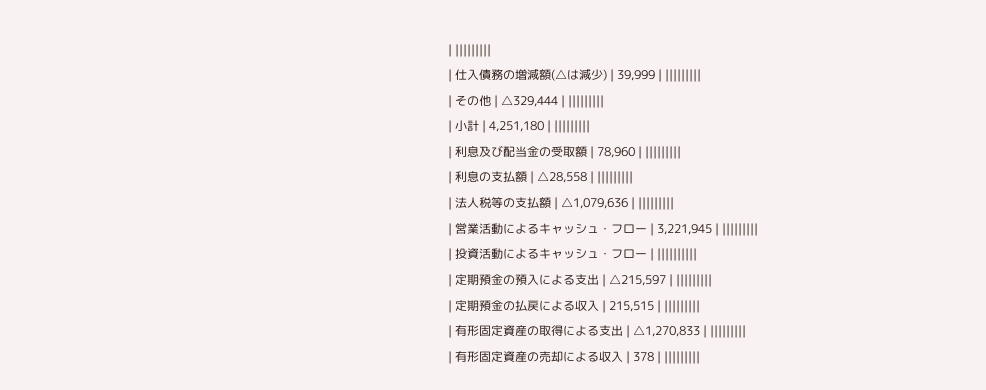| |||||||||
| 仕入債務の増減額(△は減少) | 39,999 | |||||||||
| その他 | △329,444 | |||||||||
| 小計 | 4,251,180 | |||||||||
| 利息及び配当金の受取額 | 78,960 | |||||||||
| 利息の支払額 | △28,558 | |||||||||
| 法人税等の支払額 | △1,079,636 | |||||||||
| 営業活動によるキャッシュ・フロー | 3,221,945 | |||||||||
| 投資活動によるキャッシュ・フロー | ||||||||||
| 定期預金の預入による支出 | △215,597 | |||||||||
| 定期預金の払戻による収入 | 215,515 | |||||||||
| 有形固定資産の取得による支出 | △1,270,833 | |||||||||
| 有形固定資産の売却による収入 | 378 | |||||||||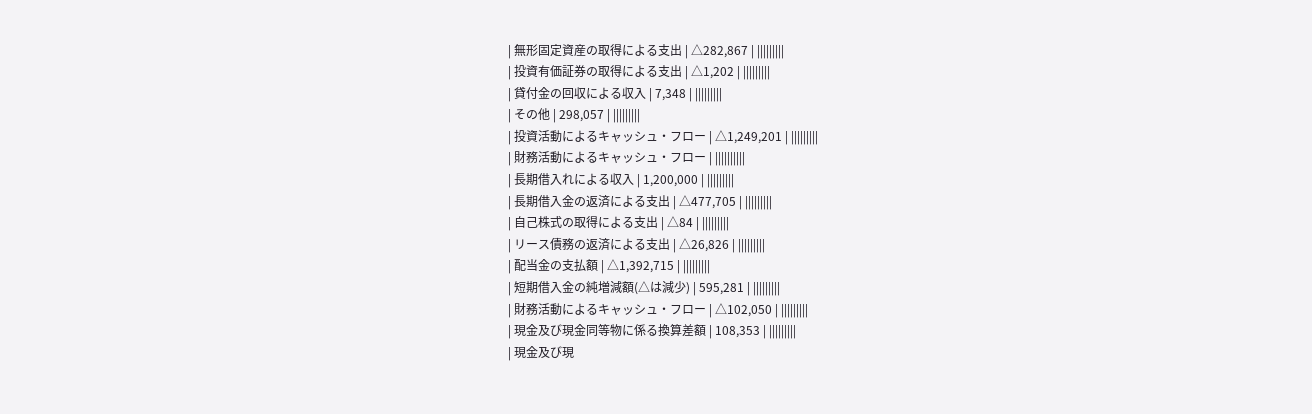| 無形固定資産の取得による支出 | △282,867 | |||||||||
| 投資有価証券の取得による支出 | △1,202 | |||||||||
| 貸付金の回収による収入 | 7,348 | |||||||||
| その他 | 298,057 | |||||||||
| 投資活動によるキャッシュ・フロー | △1,249,201 | |||||||||
| 財務活動によるキャッシュ・フロー | ||||||||||
| 長期借入れによる収入 | 1,200,000 | |||||||||
| 長期借入金の返済による支出 | △477,705 | |||||||||
| 自己株式の取得による支出 | △84 | |||||||||
| リース債務の返済による支出 | △26,826 | |||||||||
| 配当金の支払額 | △1,392,715 | |||||||||
| 短期借入金の純増減額(△は減少) | 595,281 | |||||||||
| 財務活動によるキャッシュ・フロー | △102,050 | |||||||||
| 現金及び現金同等物に係る換算差額 | 108,353 | |||||||||
| 現金及び現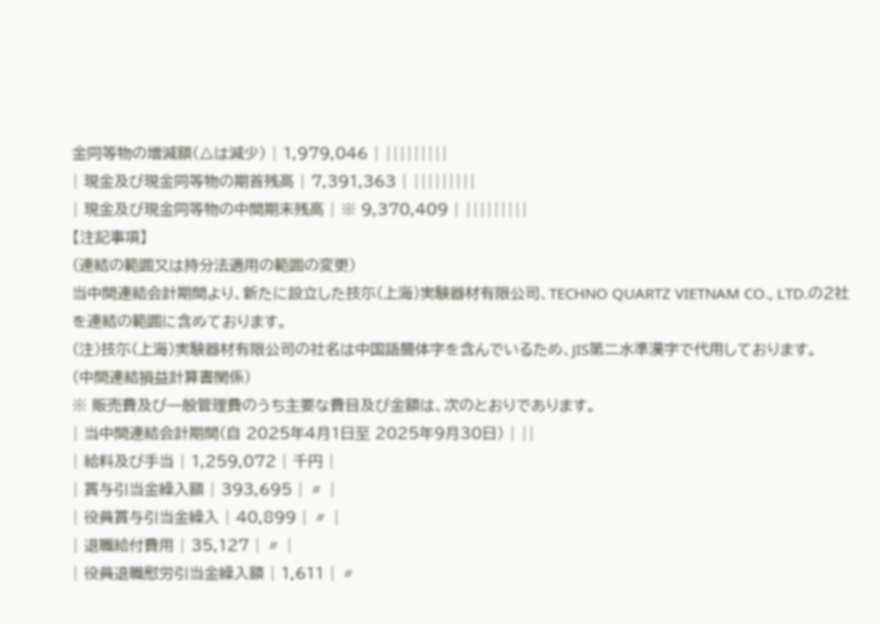金同等物の増減額(△は減少) | 1,979,046 | |||||||||
| 現金及び現金同等物の期首残高 | 7,391,363 | |||||||||
| 現金及び現金同等物の中間期末残高 | ※ 9,370,409 | |||||||||
【注記事項】
(連結の範囲又は持分法適用の範囲の変更)
当中間連結会計期間より、新たに設立した技尓(上海)実験器材有限公司、TECHNO QUARTZ VIETNAM CO., LTD.の2社を連結の範囲に含めております。
(注)技尓(上海)実験器材有限公司の社名は中国語簡体字を含んでいるため、JIS第二水準漢字で代用しております。
(中間連結損益計算書関係)
※ 販売費及び一般管理費のうち主要な費目及び金額は、次のとおりであります。
| 当中間連結会計期間(自 2025年4月1日至 2025年9月30日) | ||
| 給料及び手当 | 1,259,072 | 千円 |
| 賞与引当金繰入額 | 393,695 | 〃 |
| 役員賞与引当金繰入 | 40,899 | 〃 |
| 退職給付費用 | 35,127 | 〃 |
| 役員退職慰労引当金繰入額 | 1,611 | 〃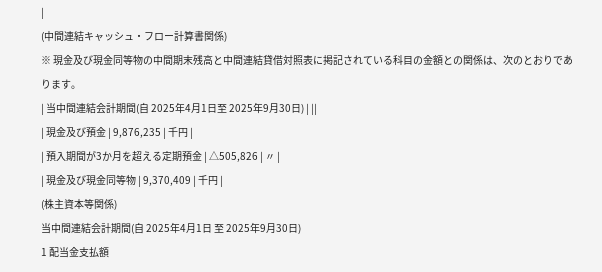|
(中間連結キャッシュ・フロー計算書関係)
※ 現金及び現金同等物の中間期末残高と中間連結貸借対照表に掲記されている科目の金額との関係は、次のとおりであります。
| 当中間連結会計期間(自 2025年4月1日至 2025年9月30日) | ||
| 現金及び預金 | 9,876,235 | 千円 |
| 預入期間が3か月を超える定期預金 | △505,826 | 〃 |
| 現金及び現金同等物 | 9,370,409 | 千円 |
(株主資本等関係)
当中間連結会計期間(自 2025年4月1日 至 2025年9月30日)
1 配当金支払額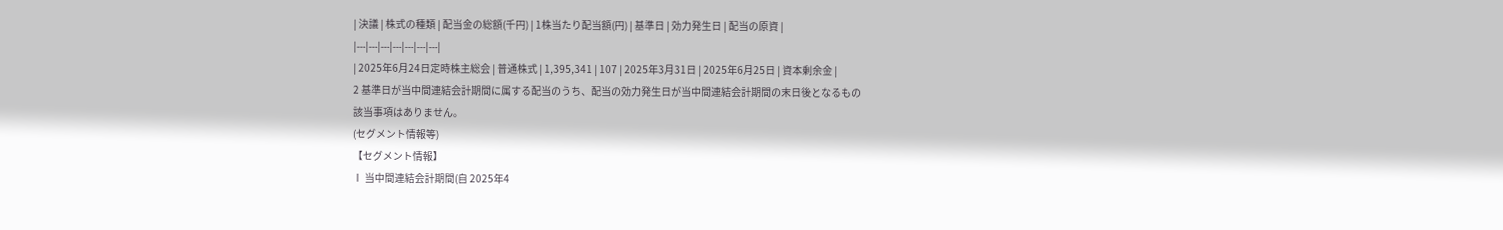| 決議 | 株式の種類 | 配当金の総額(千円) | 1株当たり配当額(円) | 基準日 | 効力発生日 | 配当の原資 |
|---|---|---|---|---|---|---|
| 2025年6月24日定時株主総会 | 普通株式 | 1,395,341 | 107 | 2025年3月31日 | 2025年6月25日 | 資本剰余金 |
2 基準日が当中間連結会計期間に属する配当のうち、配当の効力発生日が当中間連結会計期間の末日後となるもの
該当事項はありません。
(セグメント情報等)
【セグメント情報】
Ⅰ 当中間連結会計期間(自 2025年4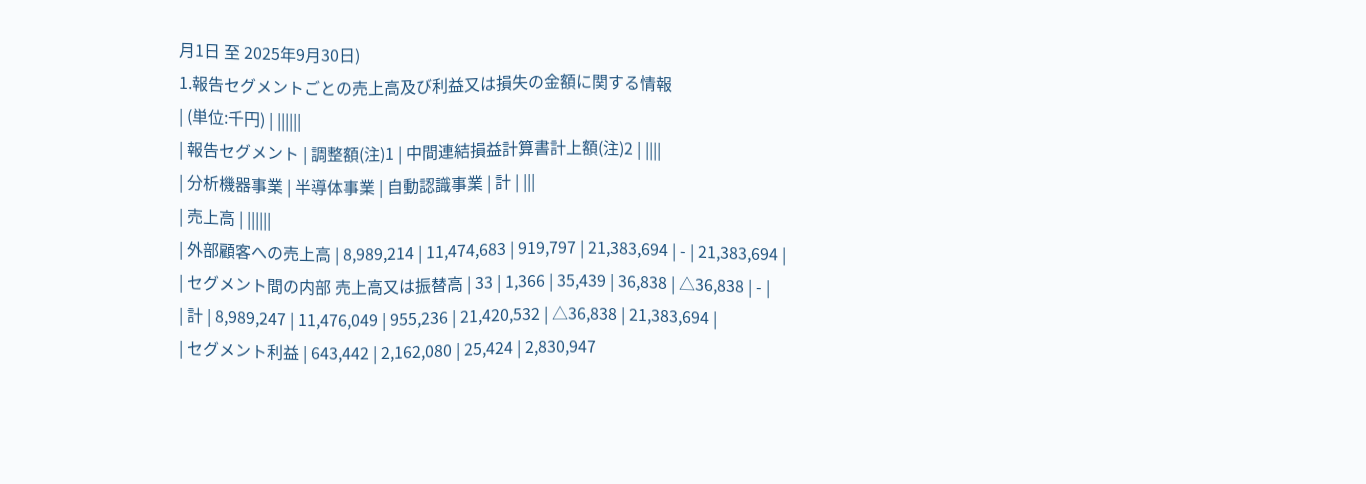月1日 至 2025年9月30日)
1.報告セグメントごとの売上高及び利益又は損失の金額に関する情報
| (単位:千円) | ||||||
| 報告セグメント | 調整額(注)1 | 中間連結損益計算書計上額(注)2 | ||||
| 分析機器事業 | 半導体事業 | 自動認識事業 | 計 | |||
| 売上高 | ||||||
| 外部顧客への売上高 | 8,989,214 | 11,474,683 | 919,797 | 21,383,694 | - | 21,383,694 |
| セグメント間の内部 売上高又は振替高 | 33 | 1,366 | 35,439 | 36,838 | △36,838 | - |
| 計 | 8,989,247 | 11,476,049 | 955,236 | 21,420,532 | △36,838 | 21,383,694 |
| セグメント利益 | 643,442 | 2,162,080 | 25,424 | 2,830,947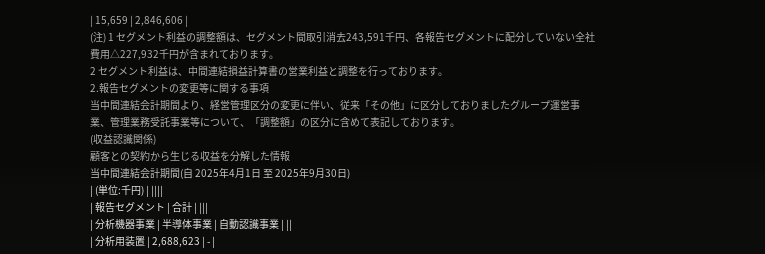| 15,659 | 2,846,606 |
(注) 1 セグメント利益の調整額は、セグメント間取引消去243,591千円、各報告セグメントに配分していない全社費用△227,932千円が含まれております。
2 セグメント利益は、中間連結損益計算書の営業利益と調整を行っております。
2.報告セグメントの変更等に関する事項
当中間連結会計期間より、経営管理区分の変更に伴い、従来「その他」に区分しておりましたグループ運営事業、管理業務受託事業等について、「調整額」の区分に含めて表記しております。
(収益認識関係)
顧客との契約から生じる収益を分解した情報
当中間連結会計期間(自 2025年4月1日 至 2025年9月30日)
| (単位:千円) | ||||
| 報告セグメント | 合計 | |||
| 分析機器事業 | 半導体事業 | 自動認識事業 | ||
| 分析用装置 | 2,688,623 | - |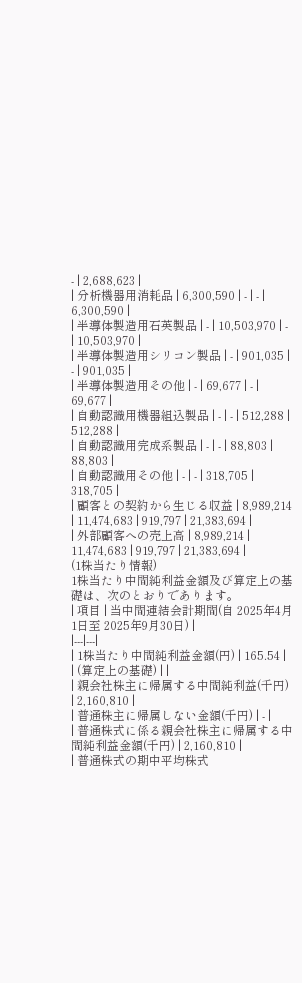- | 2,688,623 |
| 分析機器用消耗品 | 6,300,590 | - | - | 6,300,590 |
| 半導体製造用石英製品 | - | 10,503,970 | - | 10,503,970 |
| 半導体製造用シリコン製品 | - | 901,035 | - | 901,035 |
| 半導体製造用その他 | - | 69,677 | - | 69,677 |
| 自動認識用機器組込製品 | - | - | 512,288 | 512,288 |
| 自動認識用完成系製品 | - | - | 88,803 | 88,803 |
| 自動認識用その他 | - | - | 318,705 | 318,705 |
| 顧客との契約から生じる収益 | 8,989,214 | 11,474,683 | 919,797 | 21,383,694 |
| 外部顧客への売上高 | 8,989,214 | 11,474,683 | 919,797 | 21,383,694 |
(1株当たり情報)
1株当たり中間純利益金額及び算定上の基礎は、次のとおりであります。
| 項目 | 当中間連結会計期間(自 2025年4月1日至 2025年9月30日) |
|---|---|
| 1株当たり中間純利益金額(円) | 165.54 |
| (算定上の基礎) | |
| 親会社株主に帰属する中間純利益(千円) | 2,160,810 |
| 普通株主に帰属しない金額(千円) | - |
| 普通株式に係る親会社株主に帰属する中間純利益金額(千円) | 2,160,810 |
| 普通株式の期中平均株式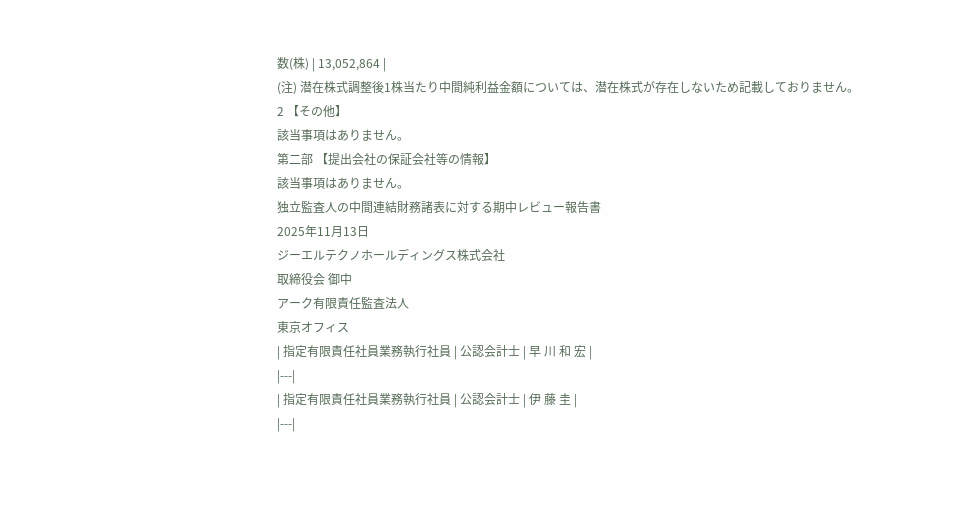数(株) | 13,052,864 |
(注) 潜在株式調整後1株当たり中間純利益金額については、潜在株式が存在しないため記載しておりません。
2 【その他】
該当事項はありません。
第二部 【提出会社の保証会社等の情報】
該当事項はありません。
独立監査人の中間連結財務諸表に対する期中レビュー報告書
2025年11月13日
ジーエルテクノホールディングス株式会社
取締役会 御中
アーク有限責任監査法人
東京オフィス
| 指定有限責任社員業務執行社員 | 公認会計士 | 早 川 和 宏 |
|---|
| 指定有限責任社員業務執行社員 | 公認会計士 | 伊 藤 圭 |
|---|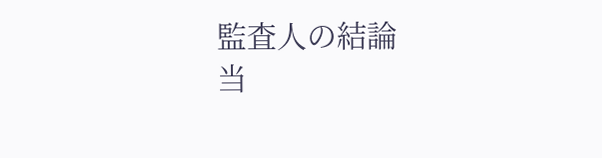監査人の結論
当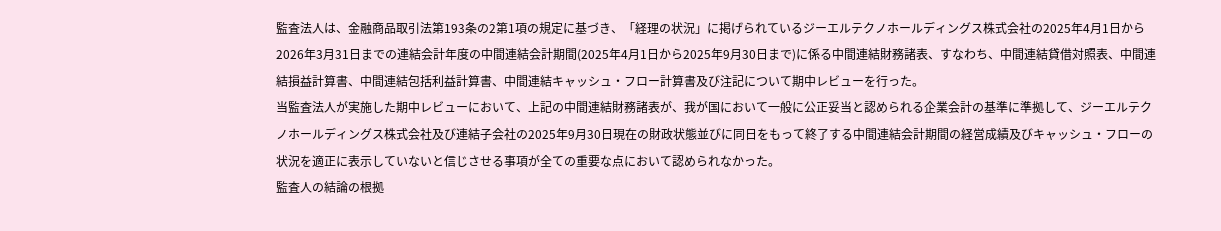監査法人は、金融商品取引法第193条の2第1項の規定に基づき、「経理の状況」に掲げられているジーエルテクノホールディングス株式会社の2025年4月1日から2026年3月31日までの連結会計年度の中間連結会計期間(2025年4月1日から2025年9月30日まで)に係る中間連結財務諸表、すなわち、中間連結貸借対照表、中間連結損益計算書、中間連結包括利益計算書、中間連結キャッシュ・フロー計算書及び注記について期中レビューを行った。
当監査法人が実施した期中レビューにおいて、上記の中間連結財務諸表が、我が国において一般に公正妥当と認められる企業会計の基準に準拠して、ジーエルテクノホールディングス株式会社及び連結子会社の2025年9月30日現在の財政状態並びに同日をもって終了する中間連結会計期間の経営成績及びキャッシュ・フローの状況を適正に表示していないと信じさせる事項が全ての重要な点において認められなかった。
監査人の結論の根拠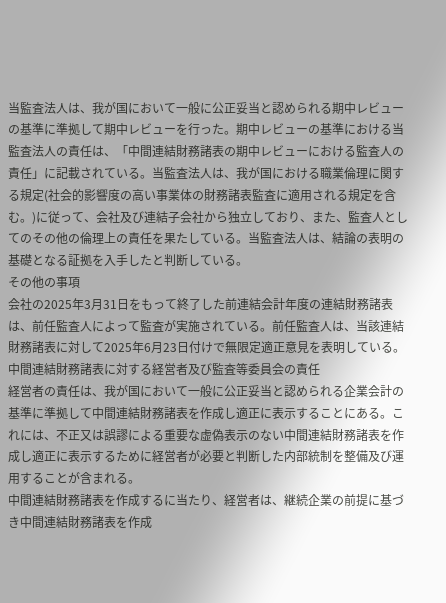当監査法人は、我が国において一般に公正妥当と認められる期中レビューの基準に準拠して期中レビューを行った。期中レビューの基準における当監査法人の責任は、「中間連結財務諸表の期中レビューにおける監査人の責任」に記載されている。当監査法人は、我が国における職業倫理に関する規定(社会的影響度の高い事業体の財務諸表監査に適用される規定を含む。)に従って、会社及び連結子会社から独立しており、また、監査人としてのその他の倫理上の責任を果たしている。当監査法人は、結論の表明の基礎となる証拠を入手したと判断している。
その他の事項
会社の2025年3月31日をもって終了した前連結会計年度の連結財務諸表は、前任監査人によって監査が実施されている。前任監査人は、当該連結財務諸表に対して2025年6月23日付けで無限定適正意見を表明している。
中間連結財務諸表に対する経営者及び監査等委員会の責任
経営者の責任は、我が国において一般に公正妥当と認められる企業会計の基準に準拠して中間連結財務諸表を作成し適正に表示することにある。これには、不正又は誤謬による重要な虚偽表示のない中間連結財務諸表を作成し適正に表示するために経営者が必要と判断した内部統制を整備及び運用することが含まれる。
中間連結財務諸表を作成するに当たり、経営者は、継続企業の前提に基づき中間連結財務諸表を作成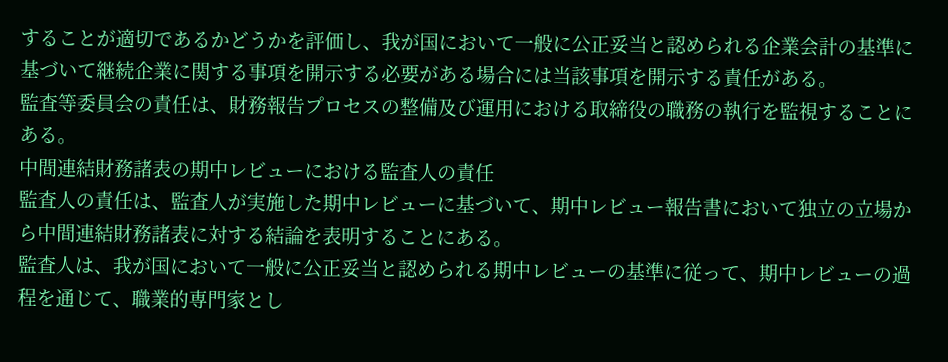することが適切であるかどうかを評価し、我が国において一般に公正妥当と認められる企業会計の基準に基づいて継続企業に関する事項を開示する必要がある場合には当該事項を開示する責任がある。
監査等委員会の責任は、財務報告プロセスの整備及び運用における取締役の職務の執行を監視することにある。
中間連結財務諸表の期中レビューにおける監査人の責任
監査人の責任は、監査人が実施した期中レビューに基づいて、期中レビュー報告書において独立の立場から中間連結財務諸表に対する結論を表明することにある。
監査人は、我が国において一般に公正妥当と認められる期中レビューの基準に従って、期中レビューの過程を通じて、職業的専門家とし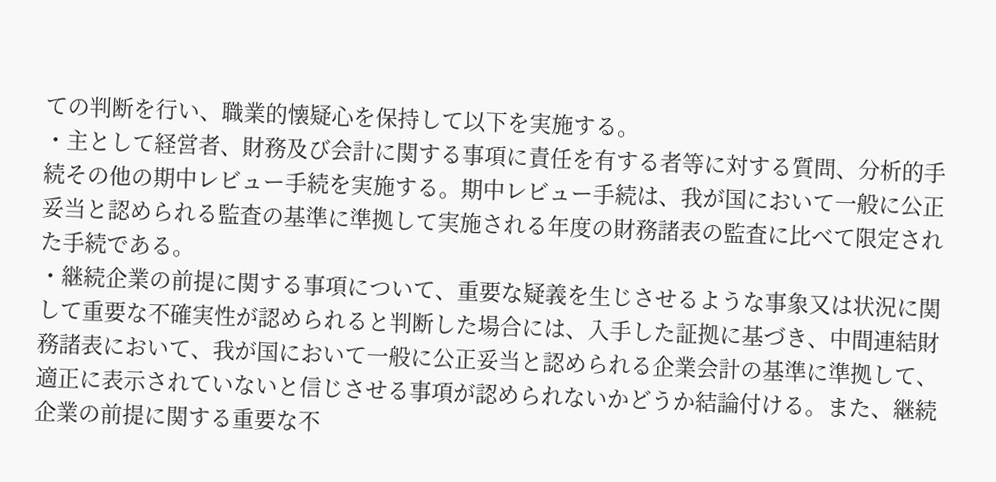ての判断を行い、職業的懐疑心を保持して以下を実施する。
・主として経営者、財務及び会計に関する事項に責任を有する者等に対する質問、分析的手続その他の期中レビュー手続を実施する。期中レビュー手続は、我が国において一般に公正妥当と認められる監査の基準に準拠して実施される年度の財務諸表の監査に比べて限定された手続である。
・継続企業の前提に関する事項について、重要な疑義を生じさせるような事象又は状況に関して重要な不確実性が認められると判断した場合には、入手した証拠に基づき、中間連結財務諸表において、我が国において一般に公正妥当と認められる企業会計の基準に準拠して、適正に表示されていないと信じさせる事項が認められないかどうか結論付ける。また、継続企業の前提に関する重要な不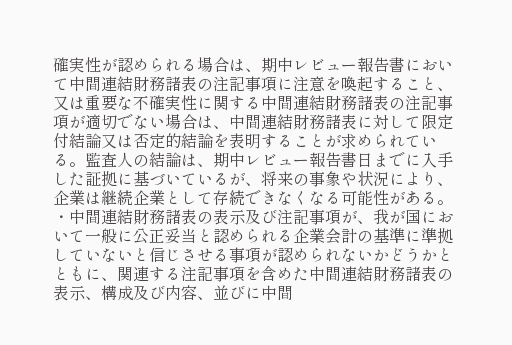確実性が認められる場合は、期中レビュー報告書において中間連結財務諸表の注記事項に注意を喚起すること、又は重要な不確実性に関する中間連結財務諸表の注記事項が適切でない場合は、中間連結財務諸表に対して限定付結論又は否定的結論を表明することが求められている。監査人の結論は、期中レビュー報告書日までに入手した証拠に基づいているが、将来の事象や状況により、企業は継続企業として存続できなくなる可能性がある。
・中間連結財務諸表の表示及び注記事項が、我が国において一般に公正妥当と認められる企業会計の基準に準拠していないと信じさせる事項が認められないかどうかとともに、関連する注記事項を含めた中間連結財務諸表の表示、構成及び内容、並びに中間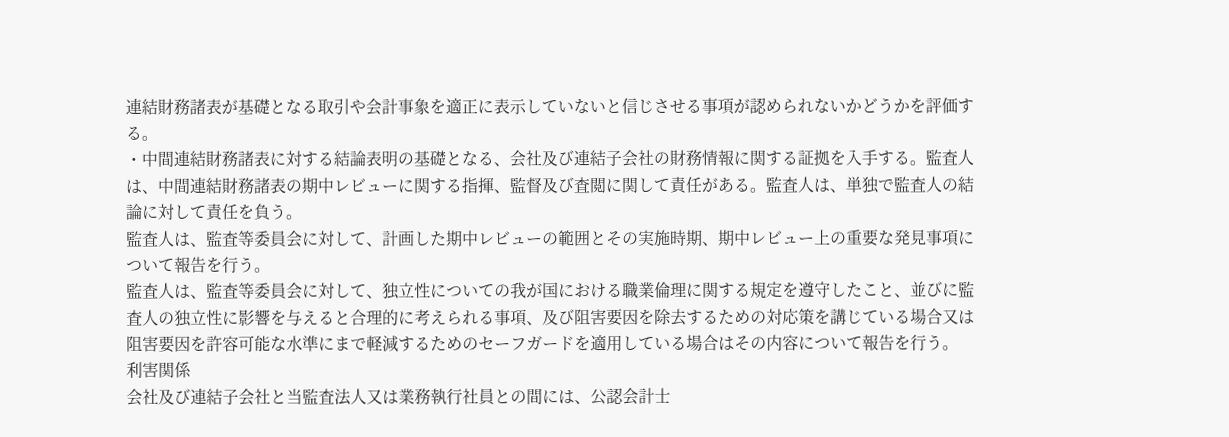連結財務諸表が基礎となる取引や会計事象を適正に表示していないと信じさせる事項が認められないかどうかを評価する。
・中間連結財務諸表に対する結論表明の基礎となる、会社及び連結子会社の財務情報に関する証拠を入手する。監査人は、中間連結財務諸表の期中レビューに関する指揮、監督及び査閲に関して責任がある。監査人は、単独で監査人の結論に対して責任を負う。
監査人は、監査等委員会に対して、計画した期中レビューの範囲とその実施時期、期中レビュー上の重要な発見事項について報告を行う。
監査人は、監査等委員会に対して、独立性についての我が国における職業倫理に関する規定を遵守したこと、並びに監査人の独立性に影響を与えると合理的に考えられる事項、及び阻害要因を除去するための対応策を講じている場合又は阻害要因を許容可能な水準にまで軽減するためのセーフガードを適用している場合はその内容について報告を行う。
利害関係
会社及び連結子会社と当監査法人又は業務執行社員との間には、公認会計士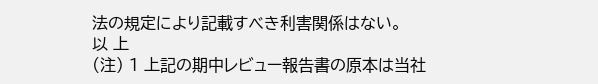法の規定により記載すべき利害関係はない。
以 上
(注) 1 上記の期中レビュー報告書の原本は当社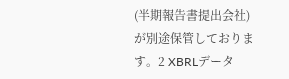(半期報告書提出会社)が別途保管しております。2 XBRLデータ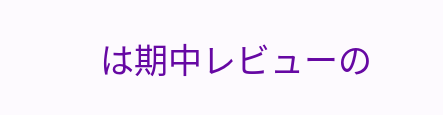は期中レビューの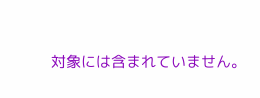対象には含まれていません。